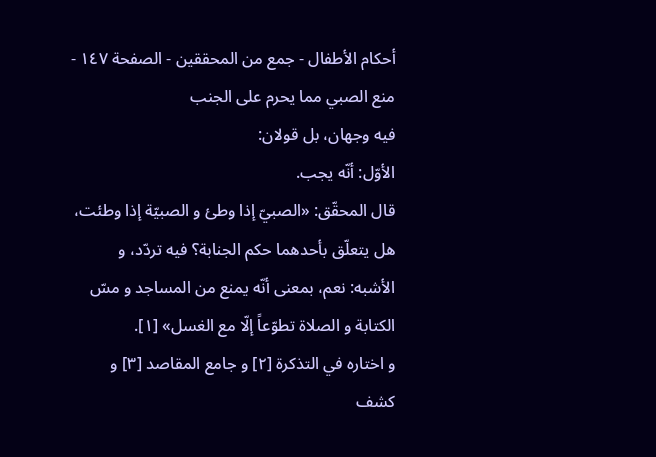أحكام الأطفال - جمع من المحققين - الصفحة ١٤٧ - منع الصبي مما يحرم على الجنب
فيه وجهان، بل قولان:
الأوّل: أنّه يجب.
قال المحقّق: «الصبيّ إذا وطئ و الصبيّة إذا وطئت، هل يتعلّق بأحدهما حكم الجنابة؟ فيه تردّد، و الأشبه: نعم، بمعنى أنّه يمنع من المساجد و مسّ الكتابة و الصلاة تطوّعاً إلّا مع الغسل» [١].
و اختاره في التذكرة [٢] و جامع المقاصد [٣] و كشف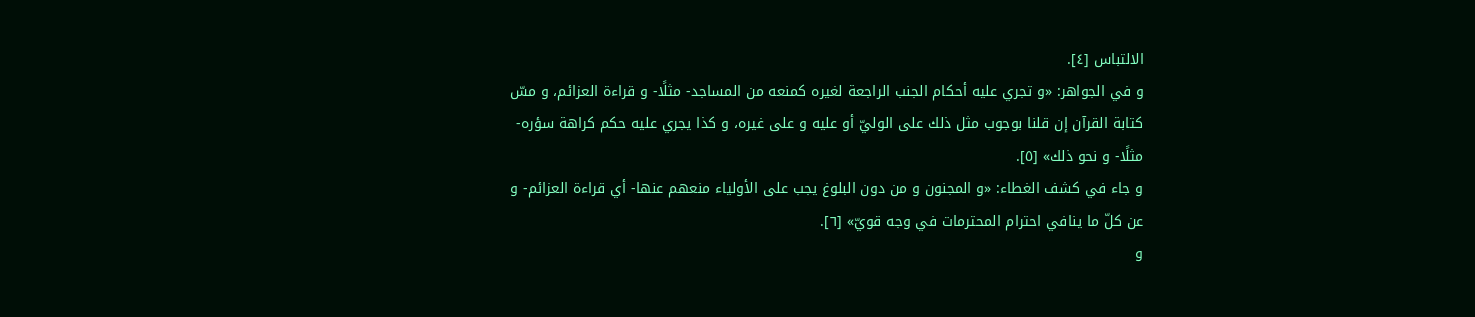الالتباس [٤].
و في الجواهر: «و تجري عليه أحكام الجنب الراجعة لغيره كمنعه من المساجد- مثلًا- و قراءة العزائم، و مسّ كتابة القرآن إن قلنا بوجوب مثل ذلك على الوليّ أو عليه و على غيره، و كذا يجري عليه حكم كراهة سؤره- مثلًا- و نحو ذلك» [٥].
و جاء في كشف الغطاء: «و المجنون و من دون البلوغ يجب على الأولياء منعهم عنها- أي قراءة العزائم- و عن كلّ ما ينافي احترام المحترمات في وجه قويّ» [٦].
و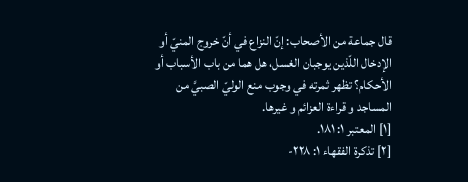قال جماعة من الأصحاب: إنّ النزاع في أنّ خروج المنيّ أو الإدخال اللّذين يوجبان الغسل، هل هما من باب الأسباب أو الأحكام؟ تظهر ثمرته في وجوب منع الوليّ الصبيَّ من المساجد و قراءة العزائم و غيرها.
[١] المعتبر ١: ١٨١.
[٢] تذكرة الفقهاء ١: ٢٢٨-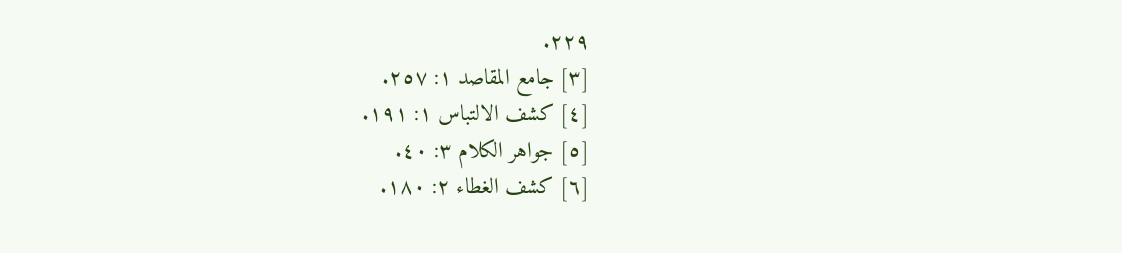٢٢٩.
[٣] جامع المقاصد ١: ٢٥٧.
[٤] كشف الالتباس ١: ١٩١.
[٥] جواهر الكلام ٣: ٤٠.
[٦] كشف الغطاء ٢: ١٨٠.